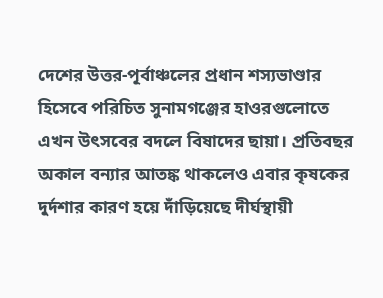দেশের উত্তর-পূর্বাঞ্চলের প্রধান শস্যভাণ্ডার হিসেবে পরিচিত সুনামগঞ্জের হাওরগুলোতে এখন উৎসবের বদলে বিষাদের ছায়া। প্রতিবছর অকাল বন্যার আতঙ্ক থাকলেও এবার কৃষকের দুর্দশার কারণ হয়ে দাঁড়িয়েছে দীর্ঘস্থায়ী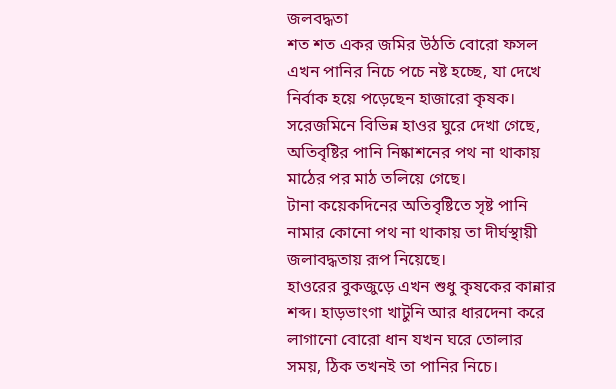জলবদ্ধতা
শত শত একর জমির উঠতি বোরো ফসল এখন পানির নিচে পচে নষ্ট হচ্ছে, যা দেখে নির্বাক হয়ে পড়েছেন হাজারো কৃষক।
সরেজমিনে বিভিন্ন হাওর ঘুরে দেখা গেছে, অতিবৃষ্টির পানি নিষ্কাশনের পথ না থাকায় মাঠের পর মাঠ তলিয়ে গেছে।
টানা কয়েকদিনের অতিবৃষ্টিতে সৃষ্ট পানি নামার কোনো পথ না থাকায় তা দীর্ঘস্থায়ী জলাবদ্ধতায় রূপ নিয়েছে।
হাওরের বুকজুড়ে এখন শুধু কৃষকের কান্নার শব্দ। হাড়ভাংগা খাটুনি আর ধারদেনা করে লাগানো বোরো ধান যখন ঘরে তোলার সময়, ঠিক তখনই তা পানির নিচে।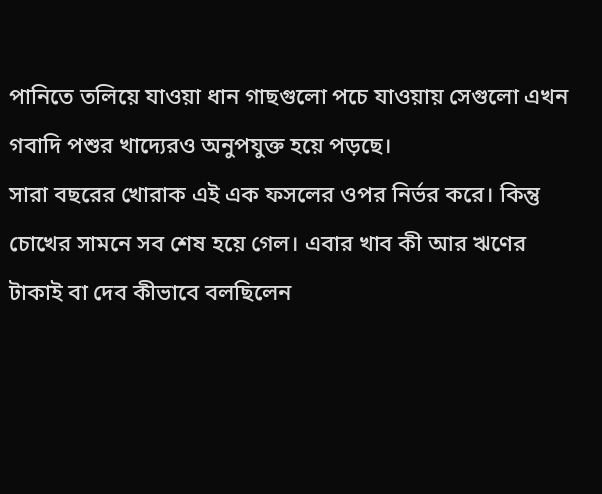পানিতে তলিয়ে যাওয়া ধান গাছগুলো পচে যাওয়ায় সেগুলো এখন গবাদি পশুর খাদ্যেরও অনুপযুক্ত হয়ে পড়ছে।
সারা বছরের খোরাক এই এক ফসলের ওপর নির্ভর করে। কিন্তু চোখের সামনে সব শেষ হয়ে গেল। এবার খাব কী আর ঋণের টাকাই বা দেব কীভাবে বলছিলেন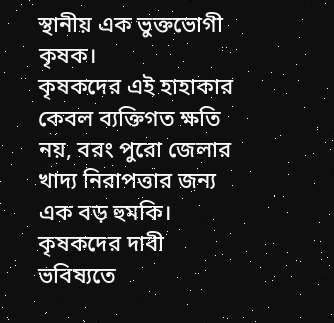স্থানীয় এক ভুক্তভোগী কৃষক।
কৃষকদের এই হাহাকার কেবল ব্যক্তিগত ক্ষতি নয়, বরং পুরো জেলার খাদ্য নিরাপত্তার জন্য এক বড় হুমকি।
কৃষকদের দাবী
ভবিষ্যতে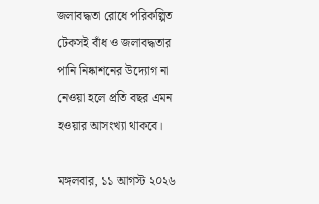জলাবদ্ধতা রোধে পরিকল্পিত টেকসই বাঁধ ও জলাবদ্ধতার পানি নিষ্কাশনের উদ্যোগ না নেওয়া হলে প্রতি বছর এমন হওয়ার আসংখ্যা থাকবে।

মঙ্গলবার, ১১ আগস্ট ২০২৬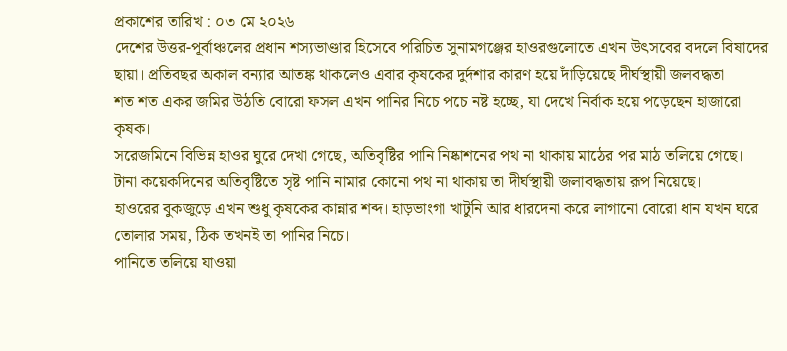প্রকাশের তারিখ : ০৩ মে ২০২৬
দেশের উত্তর-পূর্বাঞ্চলের প্রধান শস্যভাণ্ডার হিসেবে পরিচিত সুনামগঞ্জের হাওরগুলোতে এখন উৎসবের বদলে বিষাদের ছায়া। প্রতিবছর অকাল বন্যার আতঙ্ক থাকলেও এবার কৃষকের দুর্দশার কারণ হয়ে দাঁড়িয়েছে দীর্ঘস্থায়ী জলবদ্ধতা
শত শত একর জমির উঠতি বোরো ফসল এখন পানির নিচে পচে নষ্ট হচ্ছে, যা দেখে নির্বাক হয়ে পড়েছেন হাজারো কৃষক।
সরেজমিনে বিভিন্ন হাওর ঘুরে দেখা গেছে, অতিবৃষ্টির পানি নিষ্কাশনের পথ না থাকায় মাঠের পর মাঠ তলিয়ে গেছে।
টানা কয়েকদিনের অতিবৃষ্টিতে সৃষ্ট পানি নামার কোনো পথ না থাকায় তা দীর্ঘস্থায়ী জলাবদ্ধতায় রূপ নিয়েছে।
হাওরের বুকজুড়ে এখন শুধু কৃষকের কান্নার শব্দ। হাড়ভাংগা খাটুনি আর ধারদেনা করে লাগানো বোরো ধান যখন ঘরে তোলার সময়, ঠিক তখনই তা পানির নিচে।
পানিতে তলিয়ে যাওয়া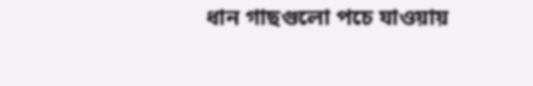ধান গাছগুলো পচে যাওয়ায়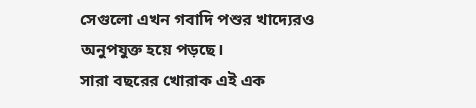সেগুলো এখন গবাদি পশুর খাদ্যেরও অনুপযুক্ত হয়ে পড়ছে।
সারা বছরের খোরাক এই এক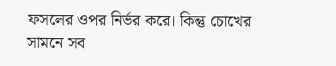ফসলের ওপর নির্ভর করে। কিন্তু চোখের সামনে সব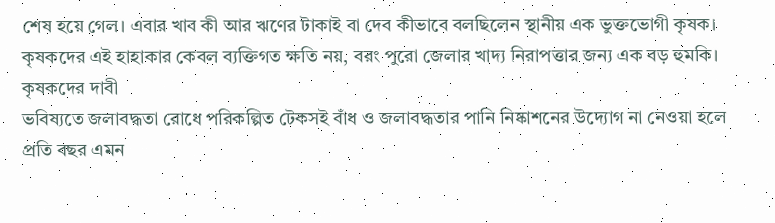শেষ হয়ে গেল। এবার খাব কী আর ঋণের টাকাই বা দেব কীভাবে বলছিলেন স্থানীয় এক ভুক্তভোগী কৃষক।
কৃষকদের এই হাহাকার কেবল ব্যক্তিগত ক্ষতি নয়, বরং পুরো জেলার খাদ্য নিরাপত্তার জন্য এক বড় হুমকি।
কৃষকদের দাবী
ভবিষ্যতে জলাবদ্ধতা রোধে পরিকল্পিত টেকসই বাঁধ ও জলাবদ্ধতার পানি নিষ্কাশনের উদ্যোগ না নেওয়া হলে প্রতি বছর এমন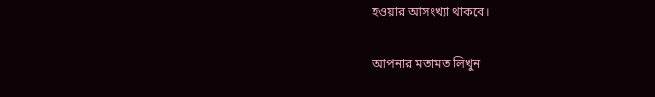হওয়ার আসংখ্যা থাকবে।

আপনার মতামত লিখুন